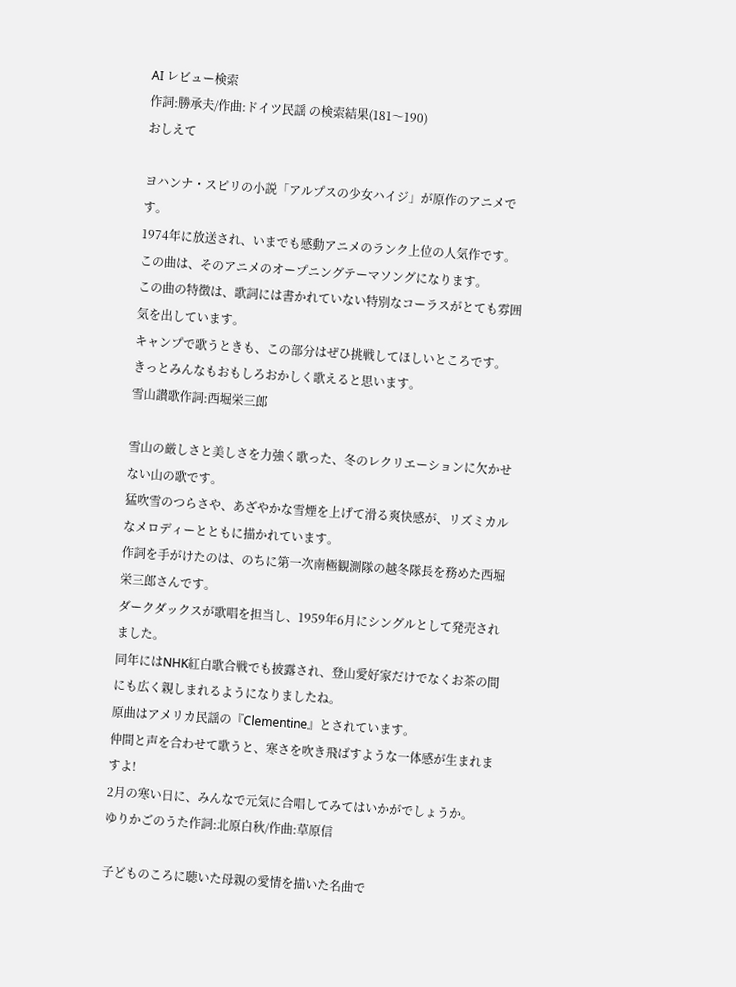AI レビュー検索
作詞:勝承夫/作曲:ドイツ民謡 の検索結果(181〜190)
おしえて

ヨハンナ・スピリの小説「アルプスの少女ハイジ」が原作のアニメです。
1974年に放送され、いまでも感動アニメのランク上位の人気作です。
この曲は、そのアニメのオープニングテーマソングになります。
この曲の特徴は、歌詞には書かれていない特別なコーラスがとても雰囲気を出しています。
キャンプで歌うときも、この部分はぜひ挑戦してほしいところです。
きっとみんなもおもしろおかしく歌えると思います。
雪山讃歌作詞:西堀栄三郎

雪山の厳しさと美しさを力強く歌った、冬のレクリエーションに欠かせない山の歌です。
猛吹雪のつらさや、あざやかな雪煙を上げて滑る爽快感が、リズミカルなメロディーとともに描かれています。
作詞を手がけたのは、のちに第一次南極観測隊の越冬隊長を務めた西堀栄三郎さんです。
ダークダックスが歌唱を担当し、1959年6月にシングルとして発売されました。
同年にはNHK紅白歌合戦でも披露され、登山愛好家だけでなくお茶の間にも広く親しまれるようになりましたね。
原曲はアメリカ民謡の『Clementine』とされています。
仲間と声を合わせて歌うと、寒さを吹き飛ばすような一体感が生まれますよ!
2月の寒い日に、みんなで元気に合唱してみてはいかがでしょうか。
ゆりかごのうた作詞:北原白秋/作曲:草原信

子どものころに聴いた母親の愛情を描いた名曲で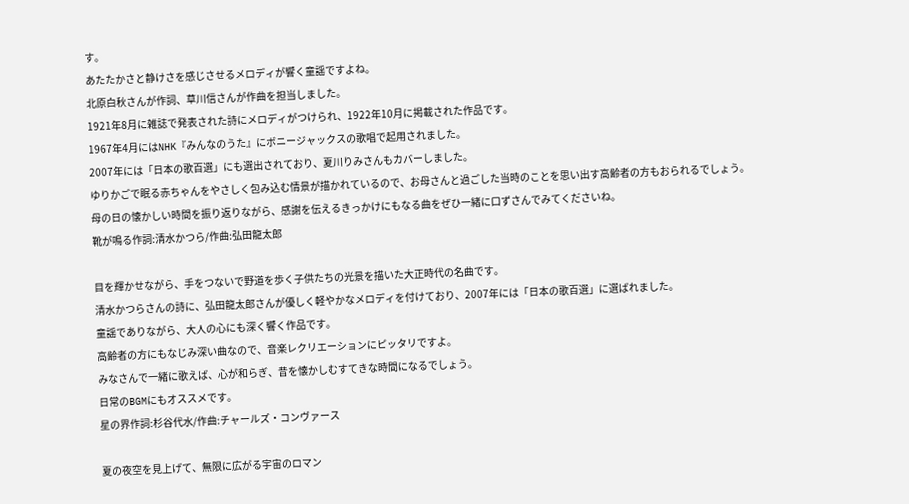す。
あたたかさと静けさを感じさせるメロディが響く童謡ですよね。
北原白秋さんが作詞、草川信さんが作曲を担当しました。
1921年8月に雑誌で発表された詩にメロディがつけられ、1922年10月に掲載された作品です。
1967年4月にはNHK『みんなのうた』にボニージャックスの歌唱で起用されました。
2007年には「日本の歌百選」にも選出されており、夏川りみさんもカバーしました。
ゆりかごで眠る赤ちゃんをやさしく包み込む情景が描かれているので、お母さんと過ごした当時のことを思い出す高齢者の方もおられるでしょう。
母の日の懐かしい時間を振り返りながら、感謝を伝えるきっかけにもなる曲をぜひ一緒に口ずさんでみてくださいね。
靴が鳴る作詞:清水かつら/作曲:弘田龍太郎

目を輝かせながら、手をつないで野道を歩く子供たちの光景を描いた大正時代の名曲です。
清水かつらさんの詩に、弘田龍太郎さんが優しく軽やかなメロディを付けており、2007年には「日本の歌百選」に選ばれました。
童謡でありながら、大人の心にも深く響く作品です。
高齢者の方にもなじみ深い曲なので、音楽レクリエーションにピッタリですよ。
みなさんで一緒に歌えば、心が和らぎ、昔を懐かしむすてきな時間になるでしょう。
日常のBGMにもオススメです。
星の界作詞:杉谷代水/作曲:チャールズ・コンヴァース

夏の夜空を見上げて、無限に広がる宇宙のロマン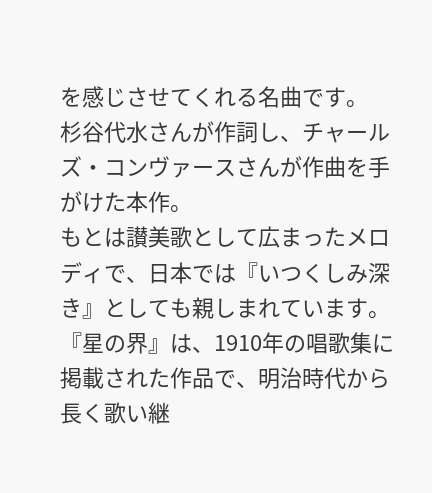を感じさせてくれる名曲です。
杉谷代水さんが作詞し、チャールズ・コンヴァースさんが作曲を手がけた本作。
もとは讃美歌として広まったメロディで、日本では『いつくしみ深き』としても親しまれています。
『星の界』は、1910年の唱歌集に掲載された作品で、明治時代から長く歌い継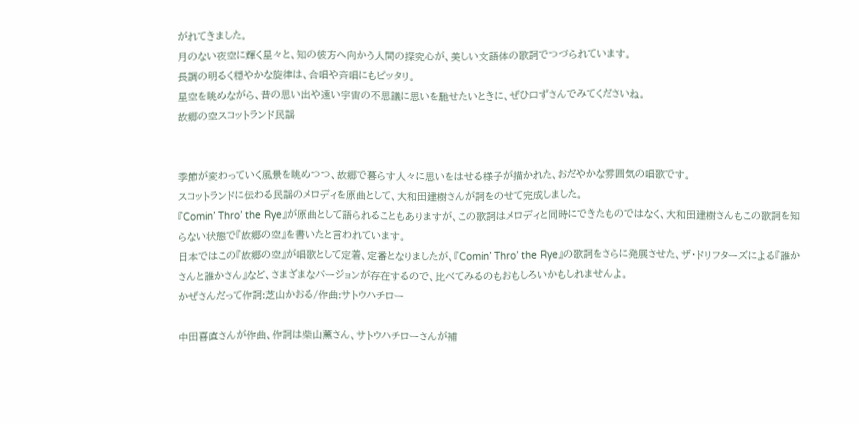がれてきました。
月のない夜空に輝く星々と、知の彼方へ向かう人間の探究心が、美しい文語体の歌詞でつづられています。
長調の明るく穏やかな旋律は、合唱や斉唱にもピッタリ。
星空を眺めながら、昔の思い出や遠い宇宙の不思議に思いを馳せたいときに、ぜひ口ずさんでみてくださいね。
故郷の空スコットランド民謡


季節が変わっていく風景を眺めつつ、故郷で暮らす人々に思いをはせる様子が描かれた、おだやかな雰囲気の唱歌です。
スコットランドに伝わる民謡のメロディを原曲として、大和田建樹さんが詞をのせて完成しました。
『Comin’ Thro’ the Rye』が原曲として語られることもありますが、この歌詞はメロディと同時にできたものではなく、大和田建樹さんもこの歌詞を知らない状態で『故郷の空』を書いたと言われています。
日本ではこの『故郷の空』が唱歌として定着、定番となりましたが、『Comin’ Thro’ the Rye』の歌詞をさらに発展させた、ザ・ドリフターズによる『誰かさんと誰かさん』など、さまざまなバージョンが存在するので、比べてみるのもおもしろいかもしれませんよ。
かぜさんだって作詞:芝山かおる/作曲:サトウハチロー

中田喜直さんが作曲、作詞は柴山薫さん、サトウハチローさんが補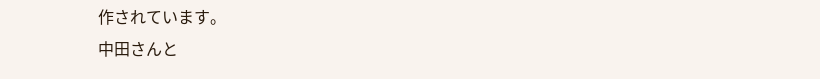作されています。
中田さんと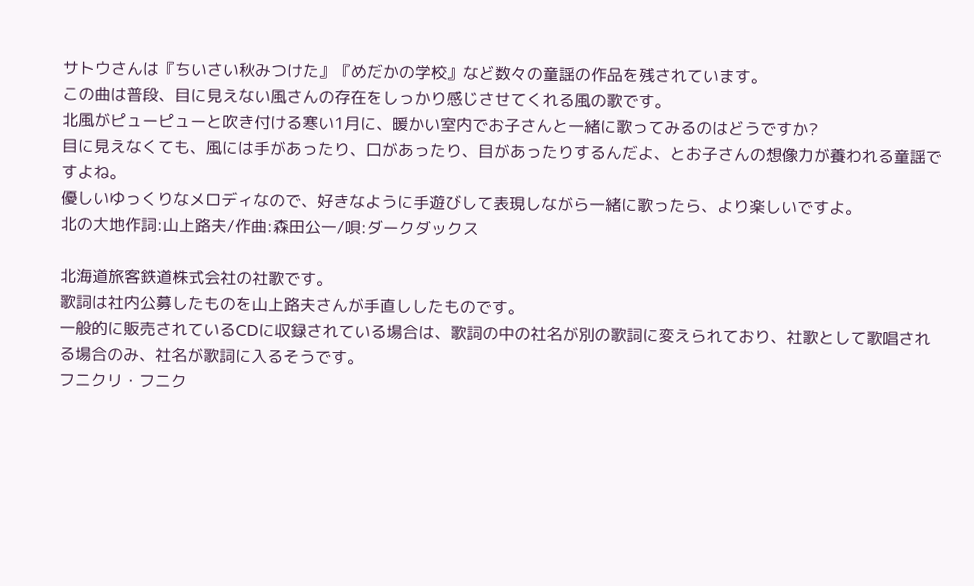サトウさんは『ちいさい秋みつけた』『めだかの学校』など数々の童謡の作品を残されています。
この曲は普段、目に見えない風さんの存在をしっかり感じさせてくれる風の歌です。
北風がピューピューと吹き付ける寒い1月に、暖かい室内でお子さんと一緒に歌ってみるのはどうですか?
目に見えなくても、風には手があったり、口があったり、目があったりするんだよ、とお子さんの想像力が養われる童謡ですよね。
優しいゆっくりなメロディなので、好きなように手遊びして表現しながら一緒に歌ったら、より楽しいですよ。
北の大地作詞:山上路夫/作曲:森田公一/唄:ダークダックス

北海道旅客鉄道株式会社の社歌です。
歌詞は社内公募したものを山上路夫さんが手直ししたものです。
一般的に販売されているCDに収録されている場合は、歌詞の中の社名が別の歌詞に変えられており、社歌として歌唱される場合のみ、社名が歌詞に入るそうです。
フニクリ・フニク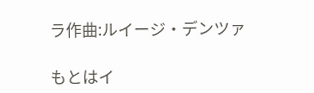ラ作曲:ルイージ・デンツァ

もとはイ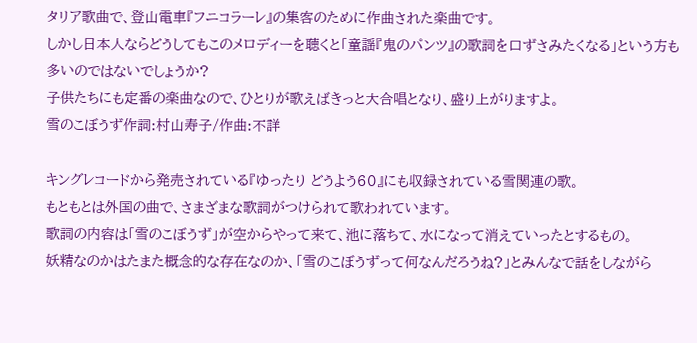タリア歌曲で、登山電車『フニコラーレ』の集客のために作曲された楽曲です。
しかし日本人ならどうしてもこのメロディーを聴くと「童謡『鬼のパンツ』の歌詞を口ずさみたくなる」という方も多いのではないでしょうか?
子供たちにも定番の楽曲なので、ひとりが歌えばきっと大合唱となり、盛り上がりますよ。
雪のこぼうず作詞:村山寿子/作曲:不詳

キングレコードから発売されている『ゆったり どうよう60』にも収録されている雪関連の歌。
もともとは外国の曲で、さまざまな歌詞がつけられて歌われています。
歌詞の内容は「雪のこぼうず」が空からやって来て、池に落ちて、水になって消えていったとするもの。
妖精なのかはたまた概念的な存在なのか、「雪のこぼうずって何なんだろうね?」とみんなで話をしながら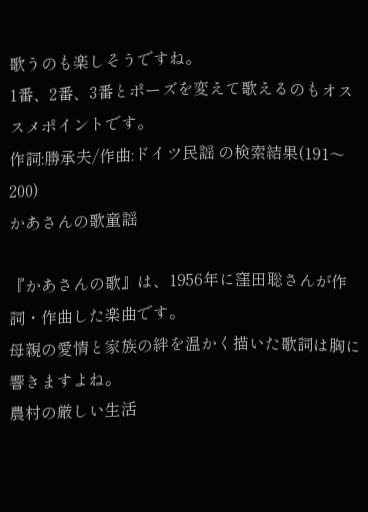歌うのも楽しそうですね。
1番、2番、3番とポーズを変えて歌えるのもオススメポイントです。
作詞:勝承夫/作曲:ドイツ民謡 の検索結果(191〜200)
かあさんの歌童謡

『かあさんの歌』は、1956年に窪田聡さんが作詞・作曲した楽曲です。
母親の愛情と家族の絆を温かく描いた歌詞は胸に響きますよね。
農村の厳しい生活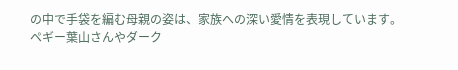の中で手袋を編む母親の姿は、家族への深い愛情を表現しています。
ペギー葉山さんやダーク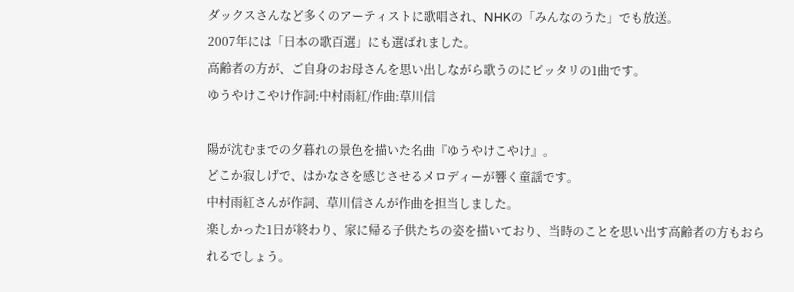ダックスさんなど多くのアーティストに歌唱され、NHKの「みんなのうた」でも放送。
2007年には「日本の歌百選」にも選ばれました。
高齢者の方が、ご自身のお母さんを思い出しながら歌うのにピッタリの1曲です。
ゆうやけこやけ作詞:中村雨紅/作曲:草川信

陽が沈むまでの夕暮れの景色を描いた名曲『ゆうやけこやけ』。
どこか寂しげで、はかなさを感じさせるメロディーが響く童謡です。
中村雨紅さんが作詞、草川信さんが作曲を担当しました。
楽しかった1日が終わり、家に帰る子供たちの姿を描いており、当時のことを思い出す高齢者の方もおられるでしょう。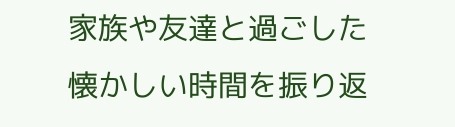家族や友達と過ごした懐かしい時間を振り返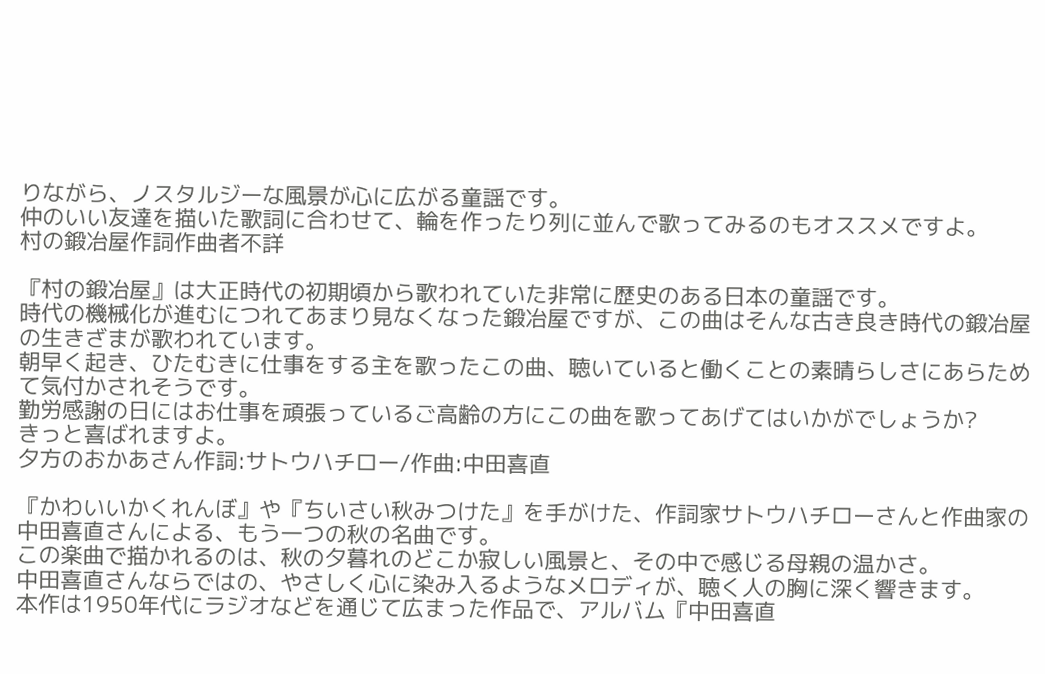りながら、ノスタルジーな風景が心に広がる童謡です。
仲のいい友達を描いた歌詞に合わせて、輪を作ったり列に並んで歌ってみるのもオススメですよ。
村の鍛冶屋作詞作曲者不詳

『村の鍛冶屋』は大正時代の初期頃から歌われていた非常に歴史のある日本の童謡です。
時代の機械化が進むにつれてあまり見なくなった鍛冶屋ですが、この曲はそんな古き良き時代の鍛冶屋の生きざまが歌われています。
朝早く起き、ひたむきに仕事をする主を歌ったこの曲、聴いていると働くことの素晴らしさにあらためて気付かされそうです。
勤労感謝の日にはお仕事を頑張っているご高齢の方にこの曲を歌ってあげてはいかがでしょうか?
きっと喜ばれますよ。
夕方のおかあさん作詞:サトウハチロー/作曲:中田喜直

『かわいいかくれんぼ』や『ちいさい秋みつけた』を手がけた、作詞家サトウハチローさんと作曲家の中田喜直さんによる、もう一つの秋の名曲です。
この楽曲で描かれるのは、秋の夕暮れのどこか寂しい風景と、その中で感じる母親の温かさ。
中田喜直さんならではの、やさしく心に染み入るようなメロディが、聴く人の胸に深く響きます。
本作は1950年代にラジオなどを通じて広まった作品で、アルバム『中田喜直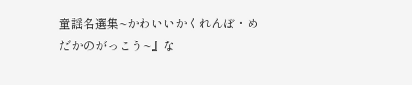童謡名選集~かわいいかくれんぼ・めだかのがっこう~』な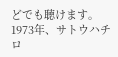どでも聴けます。
1973年、サトウハチロ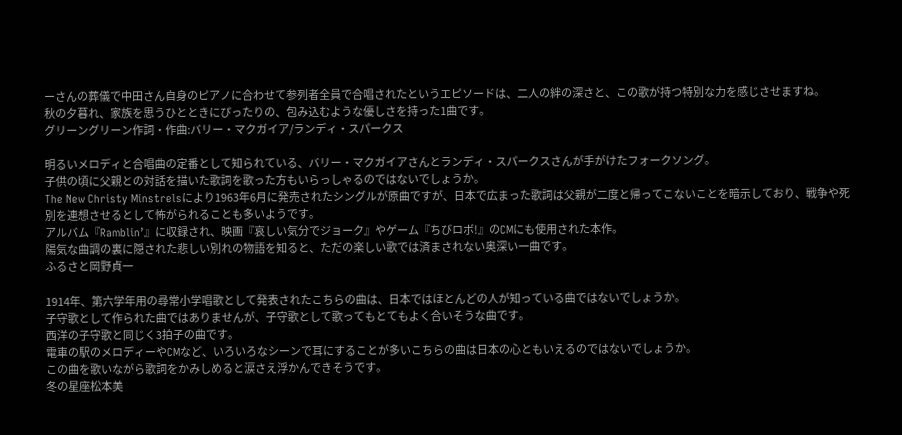ーさんの葬儀で中田さん自身のピアノに合わせて参列者全員で合唱されたというエピソードは、二人の絆の深さと、この歌が持つ特別な力を感じさせますね。
秋の夕暮れ、家族を思うひとときにぴったりの、包み込むような優しさを持った1曲です。
グリーングリーン作詞・作曲:バリー・マクガイア/ランディ・スパークス

明るいメロディと合唱曲の定番として知られている、バリー・マクガイアさんとランディ・スパークスさんが手がけたフォークソング。
子供の頃に父親との対話を描いた歌詞を歌った方もいらっしゃるのではないでしょうか。
The New Christy Minstrelsにより1963年6月に発売されたシングルが原曲ですが、日本で広まった歌詞は父親が二度と帰ってこないことを暗示しており、戦争や死別を連想させるとして怖がられることも多いようです。
アルバム『Ramblin’』に収録され、映画『哀しい気分でジョーク』やゲーム『ちびロボ!』のCMにも使用された本作。
陽気な曲調の裏に隠された悲しい別れの物語を知ると、ただの楽しい歌では済まされない奥深い一曲です。
ふるさと岡野貞一

1914年、第六学年用の尋常小学唱歌として発表されたこちらの曲は、日本ではほとんどの人が知っている曲ではないでしょうか。
子守歌として作られた曲ではありませんが、子守歌として歌ってもとてもよく合いそうな曲です。
西洋の子守歌と同じく3拍子の曲です。
電車の駅のメロディーやCMなど、いろいろなシーンで耳にすることが多いこちらの曲は日本の心ともいえるのではないでしょうか。
この曲を歌いながら歌詞をかみしめると涙さえ浮かんできそうです。
冬の星座松本美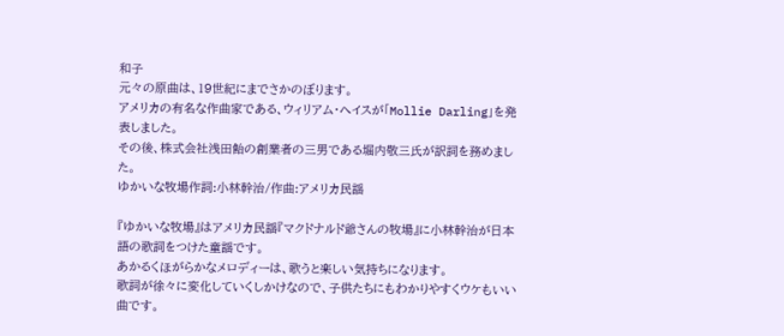和子
元々の原曲は、19世紀にまでさかのぼります。
アメリカの有名な作曲家である、ウィリアム・へイスが「Mollie Darling」を発表しました。
その後、株式会社浅田飴の創業者の三男である堀内敬三氏が訳詞を務めました。
ゆかいな牧場作詞:小林幹治/作曲:アメリカ民謡

『ゆかいな牧場』はアメリカ民謡『マクドナルド爺さんの牧場』に小林幹治が日本語の歌詞をつけた童謡です。
あかるくほがらかなメロディーは、歌うと楽しい気持ちになります。
歌詞が徐々に変化していくしかけなので、子供たちにもわかりやすくウケもいい曲です。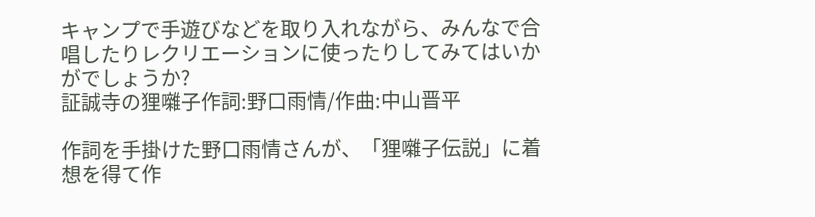キャンプで手遊びなどを取り入れながら、みんなで合唱したりレクリエーションに使ったりしてみてはいかがでしょうか?
証誠寺の狸囃子作詞:野口雨情/作曲:中山晋平

作詞を手掛けた野口雨情さんが、「狸囃子伝説」に着想を得て作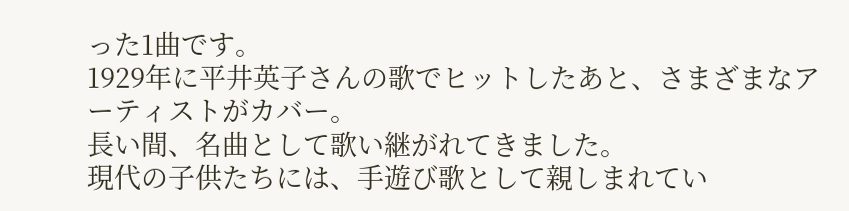った1曲です。
1929年に平井英子さんの歌でヒットしたあと、さまざまなアーティストがカバー。
長い間、名曲として歌い継がれてきました。
現代の子供たちには、手遊び歌として親しまれてい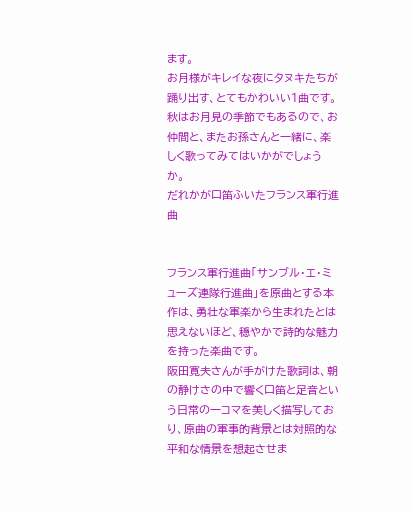ます。
お月様がキレイな夜にタヌキたちが踊り出す、とてもかわいい1曲です。
秋はお月見の季節でもあるので、お仲間と、またお孫さんと一緒に、楽しく歌ってみてはいかがでしょうか。
だれかが口笛ふいたフランス軍行進曲


フランス軍行進曲「サンブル・エ・ミューズ連隊行進曲」を原曲とする本作は、勇壮な軍楽から生まれたとは思えないほど、穏やかで詩的な魅力を持った楽曲です。
阪田寛夫さんが手がけた歌詞は、朝の静けさの中で響く口笛と足音という日常の一コマを美しく描写しており、原曲の軍事的背景とは対照的な平和な情景を想起させま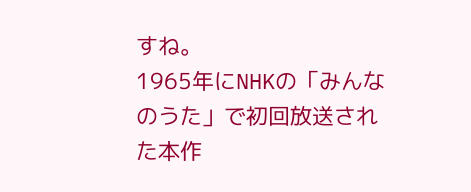すね。
1965年にNHKの「みんなのうた」で初回放送された本作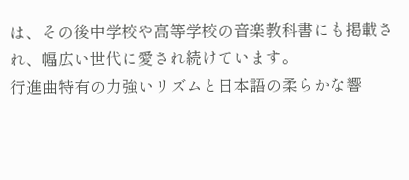は、その後中学校や高等学校の音楽教科書にも掲載され、幅広い世代に愛され続けています。
行進曲特有の力強いリズムと日本語の柔らかな響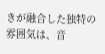きが融合した独特の雰囲気は、音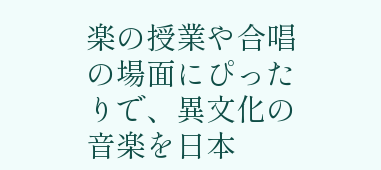楽の授業や合唱の場面にぴったりで、異文化の音楽を日本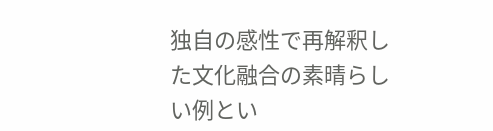独自の感性で再解釈した文化融合の素晴らしい例とい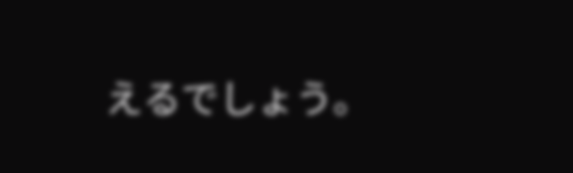えるでしょう。